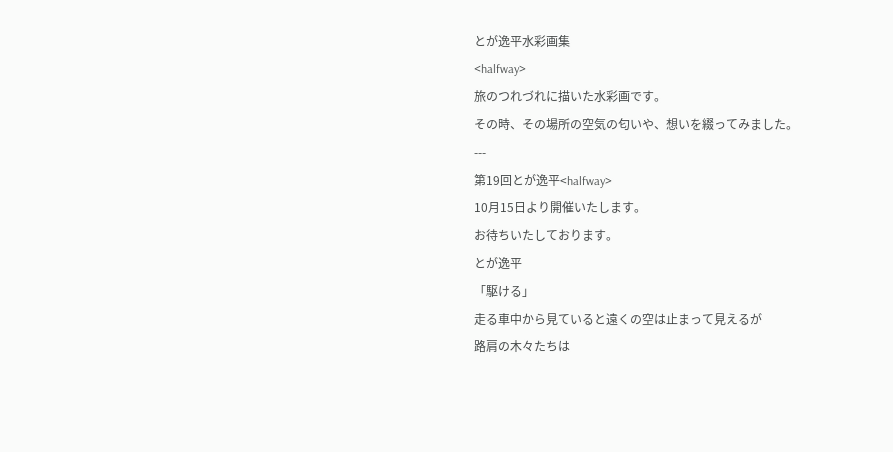とが逸平水彩画集
<halfway>
旅のつれづれに描いた水彩画です。
その時、その場所の空気の匂いや、想いを綴ってみました。
---
第19回とが逸平<halfway>
10月15日より開催いたします。
お待ちいたしております。
とが逸平
「駆ける」
走る車中から見ていると遠くの空は止まって見えるが
路肩の木々たちは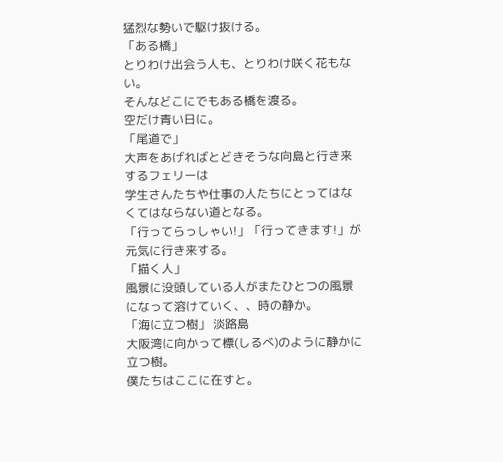猛烈な勢いで駆け抜ける。
「ある橋」
とりわけ出会う人も、とりわけ咲く花もない。
そんなどこにでもある橋を渡る。
空だけ青い日に。
「尾道で」
大声をあげればとどきそうな向島と行き来するフェリーは
学生さんたちや仕事の人たちにとってはなくてはならない道となる。
「行ってらっしゃい!」「行ってきます!」が元気に行き来する。
「描く人」
風景に没頭している人がまたひとつの風景になって溶けていく、、時の静か。
「海に立つ樹」 淡路島
大阪湾に向かって標(しるべ)のように静かに立つ樹。
僕たちはここに在すと。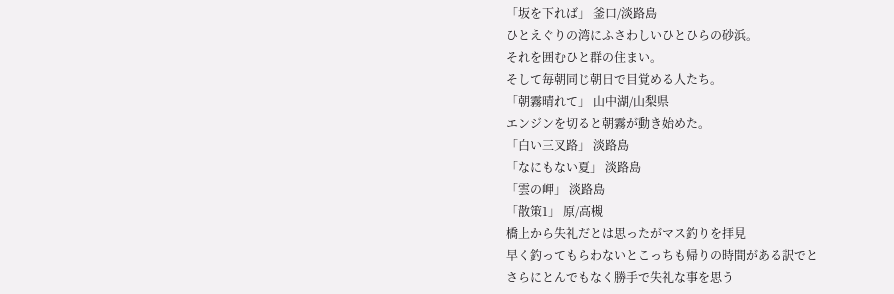「坂を下れば」 釜口/淡路島
ひとえぐりの湾にふさわしいひとひらの砂浜。
それを囲むひと群の住まい。
そして毎朝同じ朝日で目覚める人たち。
「朝霧晴れて」 山中湖/山梨県
エンジンを切ると朝霧が動き始めた。
「白い三叉路」 淡路島
「なにもない夏」 淡路島
「雲の岬」 淡路島
「散策1」 原/高槻
橋上から失礼だとは思ったがマス釣りを拝見
早く釣ってもらわないとこっちも帰りの時間がある訳でと
さらにとんでもなく勝手で失礼な事を思う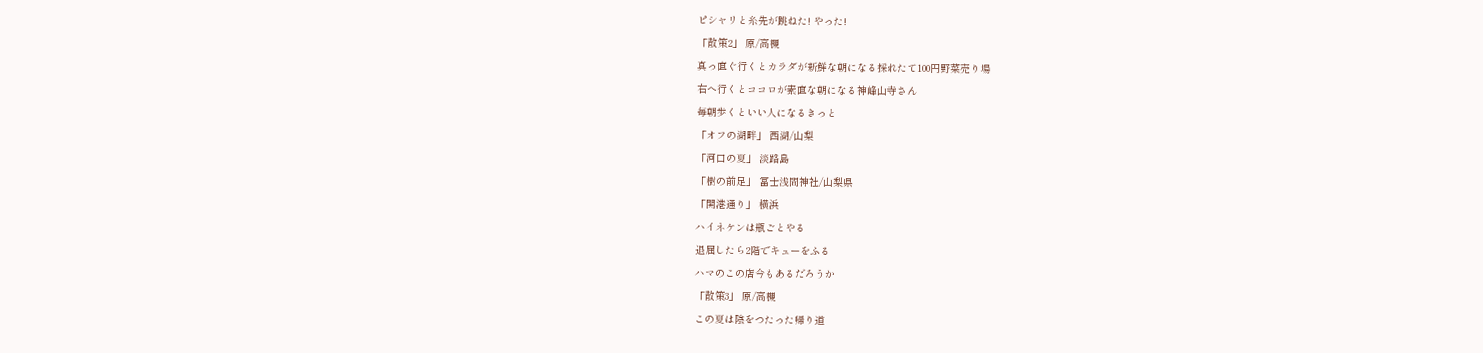ピシャリと糸先が跳ねた! やった!
「散策2」 原/高槻
真っ直ぐ行くとカラダが新鮮な朝になる採れたて100円野菜売り場
右へ行くとココロが素直な朝になる神峰山寺さん
毎朝歩くといい人になるきっと
「オフの湖畔」 西湖/山梨
「河口の夏」 淡路島
「樹の前足」 冨士浅間神社/山梨県
「開港通り」 横浜
ハイネケンは瓶ごとやる
退屈したら2階でキューをふる
ハマのこの店今もあるだろうか
「散策3」 原/高槻
この夏は陰をつたった帰り道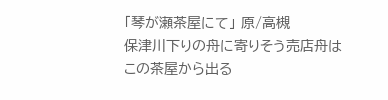「琴が瀬茶屋にて」 原/高槻
保津川下りの舟に寄りそう売店舟は
この茶屋から出る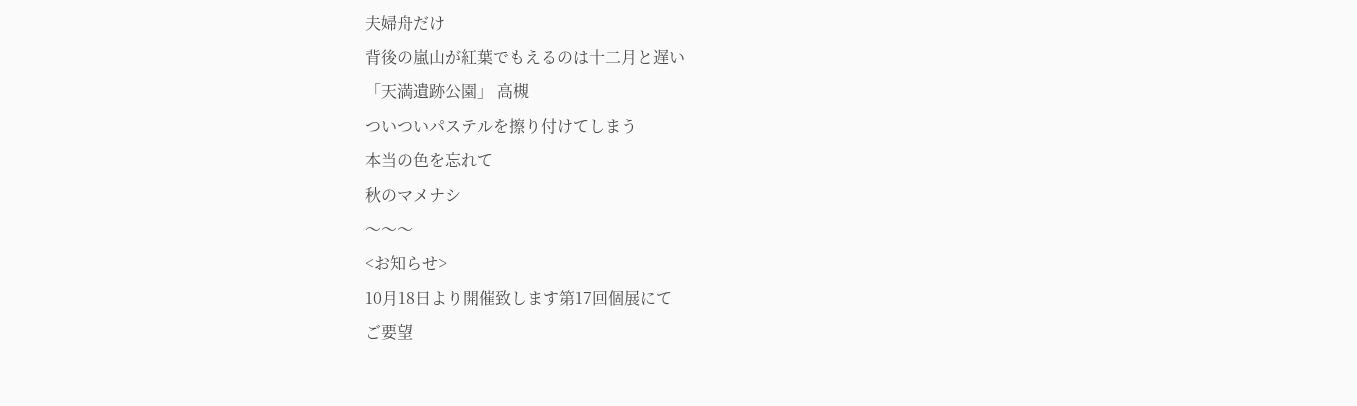夫婦舟だけ
背後の嵐山が紅葉でもえるのは十二月と遅い
「天満遺跡公園」 高槻
ついついパステルを擦り付けてしまう
本当の色を忘れて
秋のマメナシ
〜〜〜
<お知らせ>
10月18日より開催致します第17回個展にて
ご要望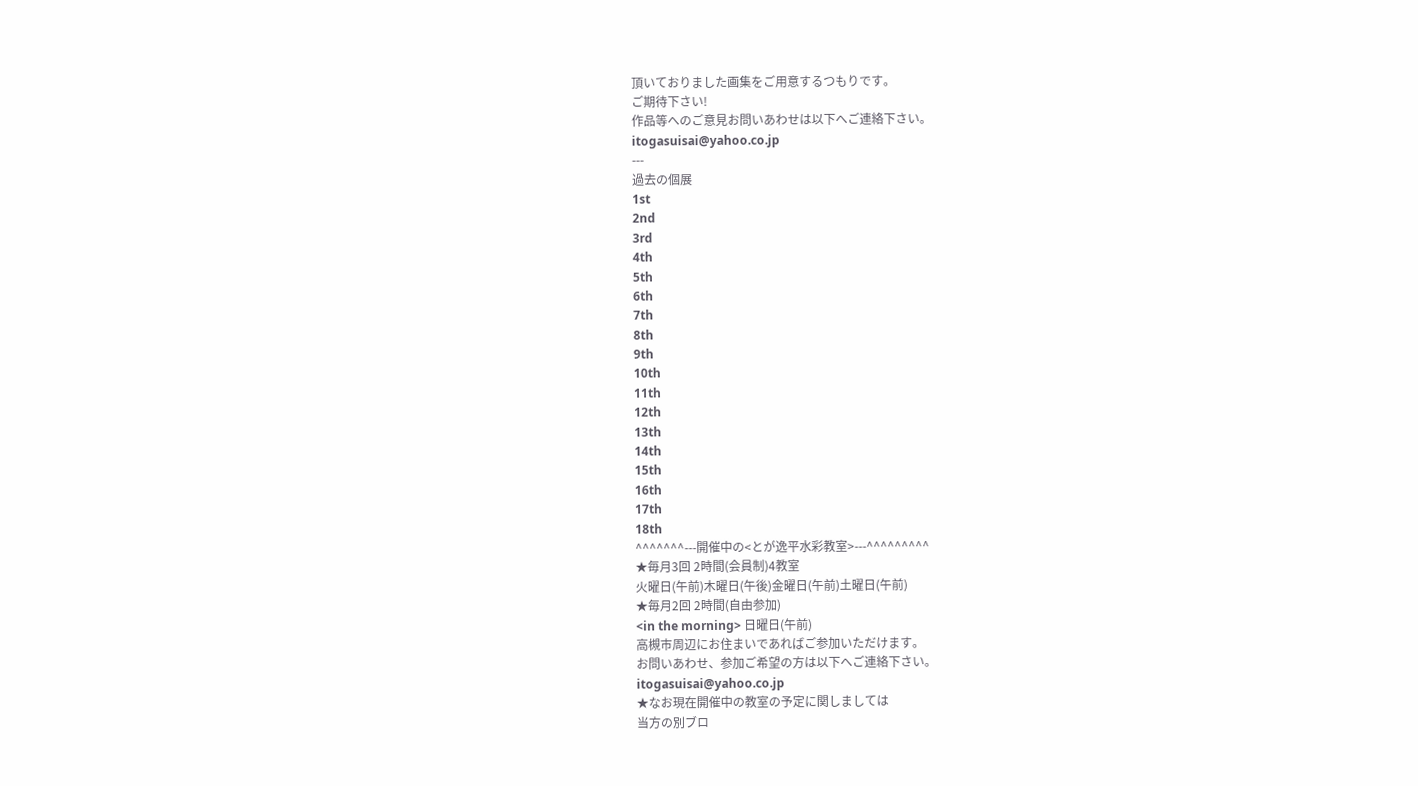頂いておりました画集をご用意するつもりです。
ご期待下さい!
作品等へのご意見お問いあわせは以下へご連絡下さい。
itogasuisai@yahoo.co.jp
---
過去の個展
1st
2nd
3rd
4th
5th
6th
7th
8th
9th
10th
11th
12th
13th
14th
15th
16th
17th
18th
^^^^^^^---開催中の<とが逸平水彩教室>---^^^^^^^^^
★毎月3回 2時間(会員制)4教室
火曜日(午前)木曜日(午後)金曜日(午前)土曜日(午前)
★毎月2回 2時間(自由参加)
<in the morning> 日曜日(午前)
高槻市周辺にお住まいであればご参加いただけます。
お問いあわせ、参加ご希望の方は以下へご連絡下さい。
itogasuisai@yahoo.co.jp
★なお現在開催中の教室の予定に関しましては
当方の別ブロ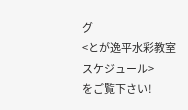グ
<とが逸平水彩教室スケジュール>
をご覧下さい!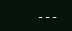---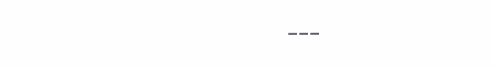---